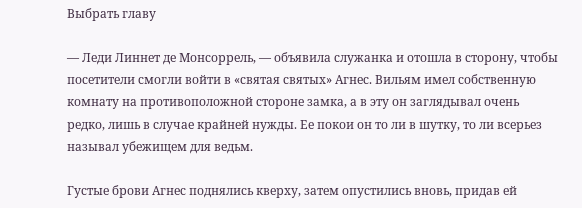Выбрать главу

— Леди Линнет де Монсоррель, — объявила служанка и отошла в сторону, чтобы посетители смогли войти в «святая святых» Агнес. Вильям имел собственную комнату на противоположной стороне замка, а в эту он заглядывал очень редко, лишь в случае крайней нужды. Ее покои он то ли в шутку, то ли всерьез называл убежищем для ведьм.

Густые брови Агнес поднялись кверху, затем опустились вновь, придав ей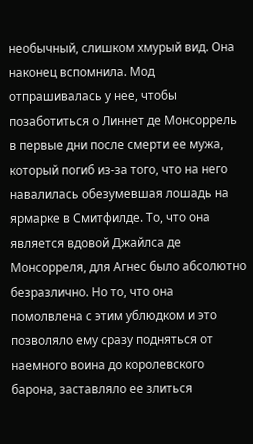необычный, слишком хмурый вид. Она наконец вспомнила. Мод отпрашивалась у нее, чтобы позаботиться о Линнет де Монсоррель в первые дни после смерти ее мужа, который погиб из-за того, что на него навалилась обезумевшая лошадь на ярмарке в Смитфилде. То, что она является вдовой Джайлса де Монсорреля, для Агнес было абсолютно безразлично. Но то, что она помолвлена с этим ублюдком и это позволяло ему сразу подняться от наемного воина до королевского барона, заставляло ее злиться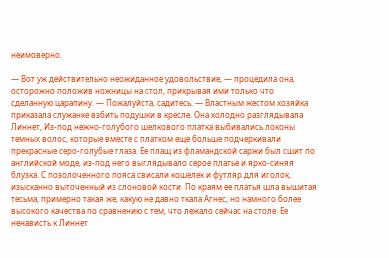неимоверно.

— Вот уж действительно неожиданное удовольствие, — процедила она, осторожно положив ножницы на стол, прикрывая ими только что сделанную царапину. — Пожалуйста, садитесь. — Властным жестом хозяйка приказала служанке взбить подушки в кресле. Она холодно разглядывала Линнет, Из-под нежно-голубого шелкового платка выбивались локоны темных волос, которые вместе с платком еще больше подчеркивали прекрасные серо-голубые глаза. Ее плащ из фламандской саржи был сшит по английской моде, из-под него выглядывало серое платье и ярко-синяя блузка. С позолоченного пояса свисали кошелек и футляр для иголок, изысканно выточенный из слоновой кости. По краям ее платья шла вышитая тесьма, примерно такая же, какую не давно ткала Агнес, но намного более высокого качества по сравнению с тем, что лежало сейчас на столе. Ее ненависть к Линнет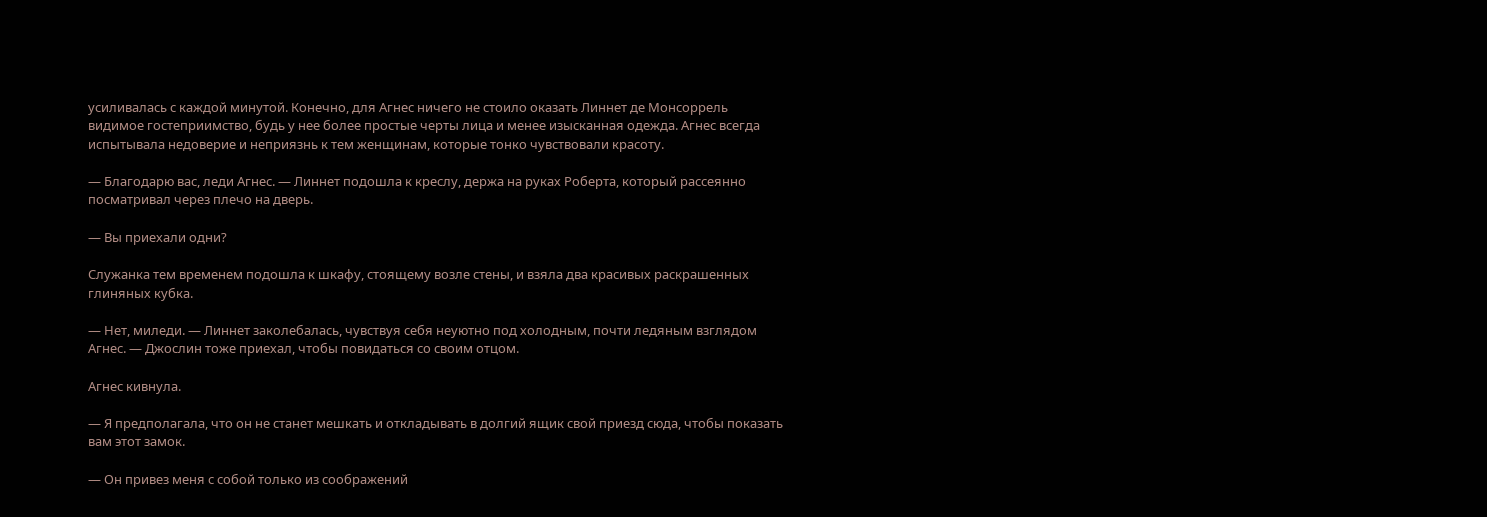усиливалась с каждой минутой. Конечно, для Агнес ничего не стоило оказать Линнет де Монсоррель видимое гостеприимство, будь у нее более простые черты лица и менее изысканная одежда. Агнес всегда испытывала недоверие и неприязнь к тем женщинам, которые тонко чувствовали красоту.

— Благодарю вас, леди Агнес. — Линнет подошла к креслу, держа на руках Роберта, который рассеянно посматривал через плечо на дверь.

— Вы приехали одни?

Служанка тем временем подошла к шкафу, стоящему возле стены, и взяла два красивых раскрашенных глиняных кубка.

— Нет, миледи. — Линнет заколебалась, чувствуя себя неуютно под холодным, почти ледяным взглядом Агнес. — Джослин тоже приехал, чтобы повидаться со своим отцом.

Агнес кивнула.

— Я предполагала, что он не станет мешкать и откладывать в долгий ящик свой приезд сюда, чтобы показать вам этот замок.

— Он привез меня с собой только из соображений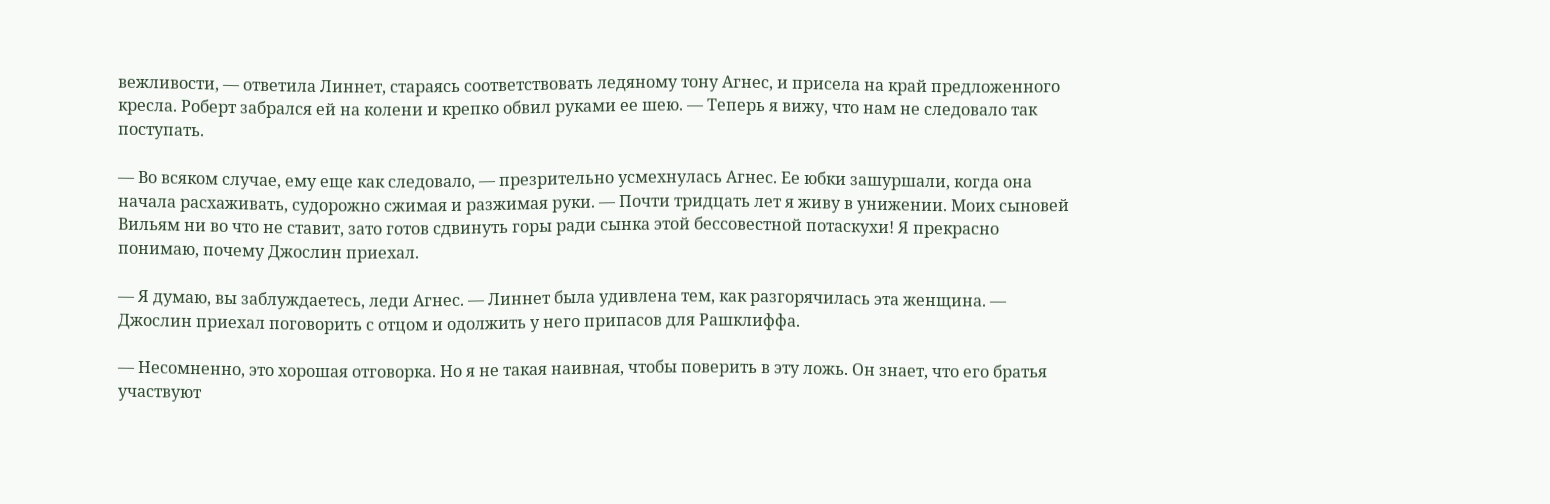вежливости, — ответила Линнет, стараясь соответствовать ледяному тону Агнес, и присела на край предложенного кресла. Роберт забрался ей на колени и крепко обвил руками ее шею. — Теперь я вижу, что нам не следовало так поступать.

— Во всяком случае, ему еще как следовало, — презрительно усмехнулась Агнес. Ее юбки зашуршали, когда она начала расхаживать, судорожно сжимая и разжимая руки. — Почти тридцать лет я живу в унижении. Моих сыновей Вильям ни во что не ставит, зато готов сдвинуть горы ради сынка этой бессовестной потаскухи! Я прекрасно понимаю, почему Джослин приехал.

— Я думаю, вы заблуждаетесь, леди Агнес. — Линнет была удивлена тем, как разгорячилась эта женщина. — Джослин приехал поговорить с отцом и одолжить у него припасов для Рашклиффа.

— Несомненно, это хорошая отговорка. Но я не такая наивная, чтобы поверить в эту ложь. Он знает, что его братья участвуют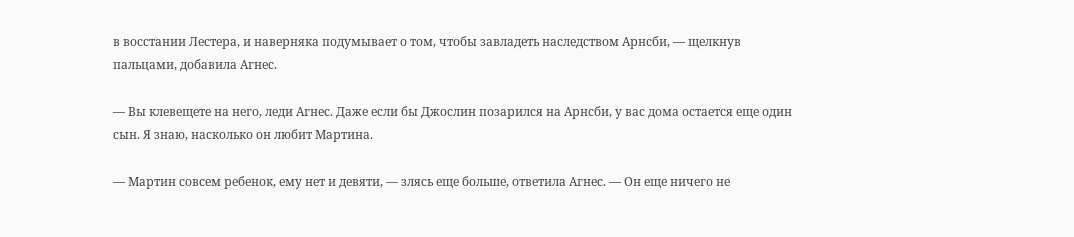в восстании Лестера, и наверняка подумывает о том, чтобы завладеть наследством Арнсби, — щелкнув пальцами, добавила Агнес.

— Вы клевещете на него, леди Агнес. Даже если бы Джослин позарился на Арнсби, у вас дома остается еще один сын. Я знаю, насколько он любит Мартина.

— Мартин совсем ребенок, ему нет и девяти, — злясь еще больше, ответила Агнес. — Он еще ничего не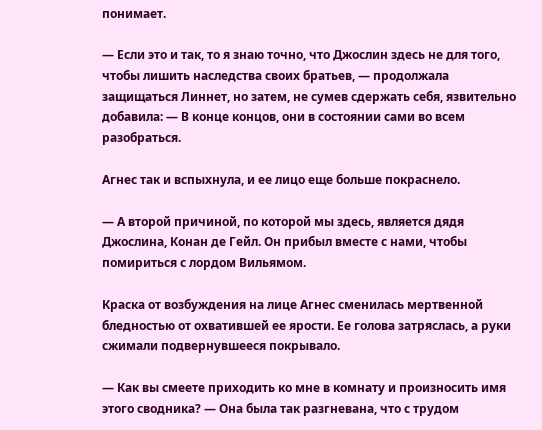понимает.

— Если это и так, то я знаю точно, что Джослин здесь не для того, чтобы лишить наследства своих братьев, — продолжала защищаться Линнет, но затем, не сумев сдержать себя, язвительно добавила: — В конце концов, они в состоянии сами во всем разобраться.

Агнес так и вспыхнула, и ее лицо еще больше покраснело.

— А второй причиной, по которой мы здесь, является дядя Джослина, Конан де Гейл. Он прибыл вместе с нами, чтобы помириться с лордом Вильямом.

Краска от возбуждения на лице Агнес сменилась мертвенной бледностью от охватившей ее ярости. Ее голова затряслась, а руки сжимали подвернувшееся покрывало.

— Как вы смеете приходить ко мне в комнату и произносить имя этого сводника? — Она была так разгневана, что с трудом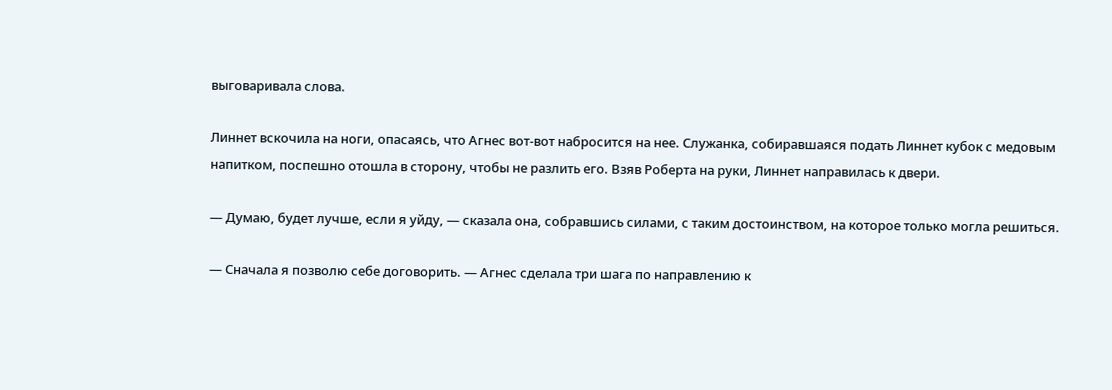выговаривала слова.

Линнет вскочила на ноги, опасаясь, что Агнес вот-вот набросится на нее. Служанка, собиравшаяся подать Линнет кубок с медовым напитком, поспешно отошла в сторону, чтобы не разлить его. Взяв Роберта на руки, Линнет направилась к двери.

— Думаю, будет лучше, если я уйду, — сказала она, собравшись силами, с таким достоинством, на которое только могла решиться.

— Сначала я позволю себе договорить. — Агнес сделала три шага по направлению к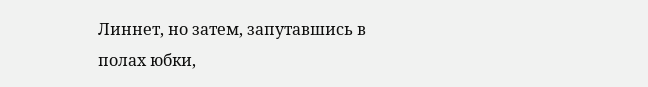Линнет, но затем, запутавшись в полах юбки,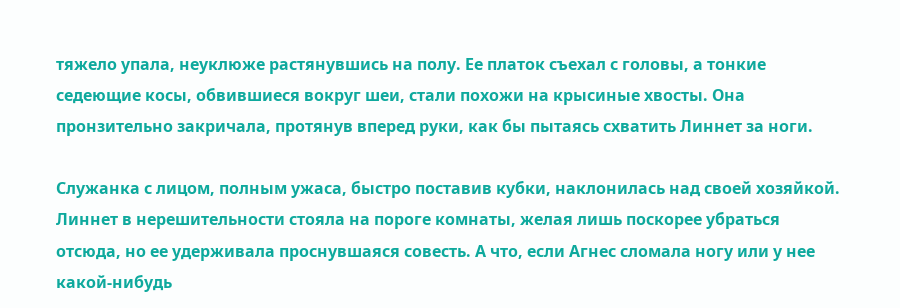тяжело упала, неуклюже растянувшись на полу. Ее платок съехал с головы, а тонкие седеющие косы, обвившиеся вокруг шеи, стали похожи на крысиные хвосты. Она пронзительно закричала, протянув вперед руки, как бы пытаясь схватить Линнет за ноги.

Служанка с лицом, полным ужаса, быстро поставив кубки, наклонилась над своей хозяйкой. Линнет в нерешительности стояла на пороге комнаты, желая лишь поскорее убраться отсюда, но ее удерживала проснувшаяся совесть. А что, если Агнес сломала ногу или у нее какой-нибудь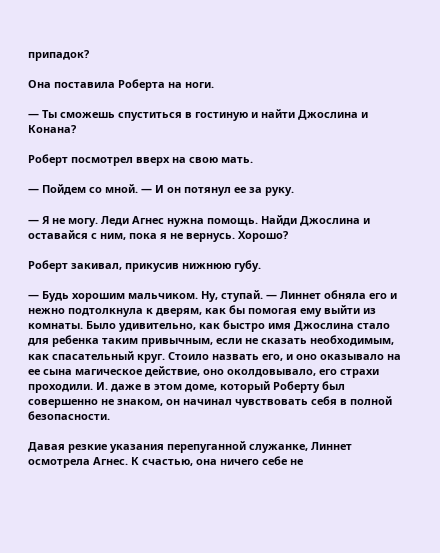припадок?

Она поставила Роберта на ноги.

— Ты сможешь спуститься в гостиную и найти Джослина и Конана?

Роберт посмотрел вверх на свою мать.

— Пойдем со мной. — И он потянул ее за руку.

— Я не могу. Леди Агнес нужна помощь. Найди Джослина и оставайся с ним, пока я не вернусь. Хорошо?

Роберт закивал, прикусив нижнюю губу.

— Будь хорошим мальчиком. Ну, ступай. — Линнет обняла его и нежно подтолкнула к дверям, как бы помогая ему выйти из комнаты. Было удивительно, как быстро имя Джослина стало для ребенка таким привычным, если не сказать необходимым, как спасательный круг. Стоило назвать его, и оно оказывало на ее сына магическое действие, оно околдовывало, его страхи проходили. И. даже в этом доме, который Роберту был совершенно не знаком, он начинал чувствовать себя в полной безопасности.

Давая резкие указания перепуганной служанке, Линнет осмотрела Агнес. К счастью, она ничего себе не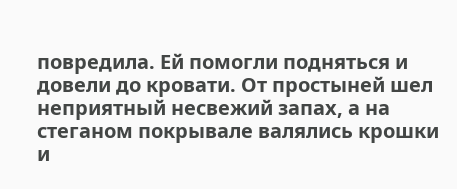повредила. Ей помогли подняться и довели до кровати. От простыней шел неприятный несвежий запах, а на стеганом покрывале валялись крошки и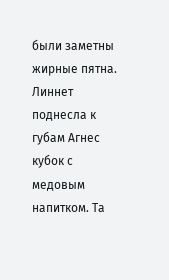были заметны жирные пятна. Линнет поднесла к губам Агнес кубок с медовым напитком. Та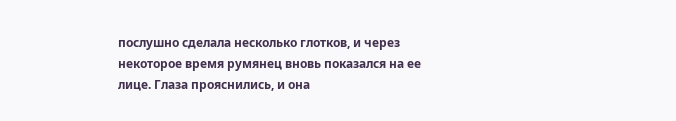послушно сделала несколько глотков, и через некоторое время румянец вновь показался на ее лице. Глаза прояснились, и она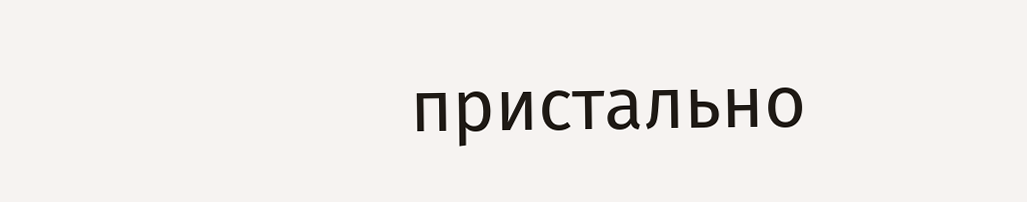пристально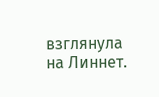взглянула на Линнет.